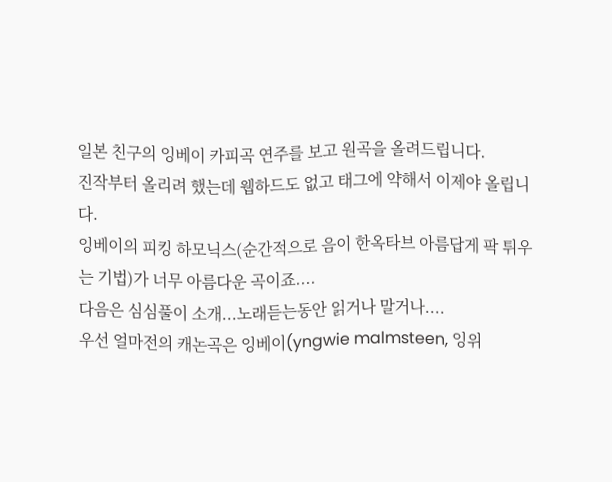일본 친구의 잉베이 카피곡 연주를 보고 원곡을 올려드립니다.
진작부터 올리려 했는데 웹하드도 없고 태그에 약해서 이제야 올립니다.
잉베이의 피킹 하모닉스(순간적으로 음이 한옥타브 아름답게 팍 튀우는 기법)가 너무 아름다운 곡이죠....
다음은 심심풀이 소개...노래듣는동안 읽거나 말거나....
우선 얼마전의 캐논곡은 잉베이(yngwie malmsteen, 잉위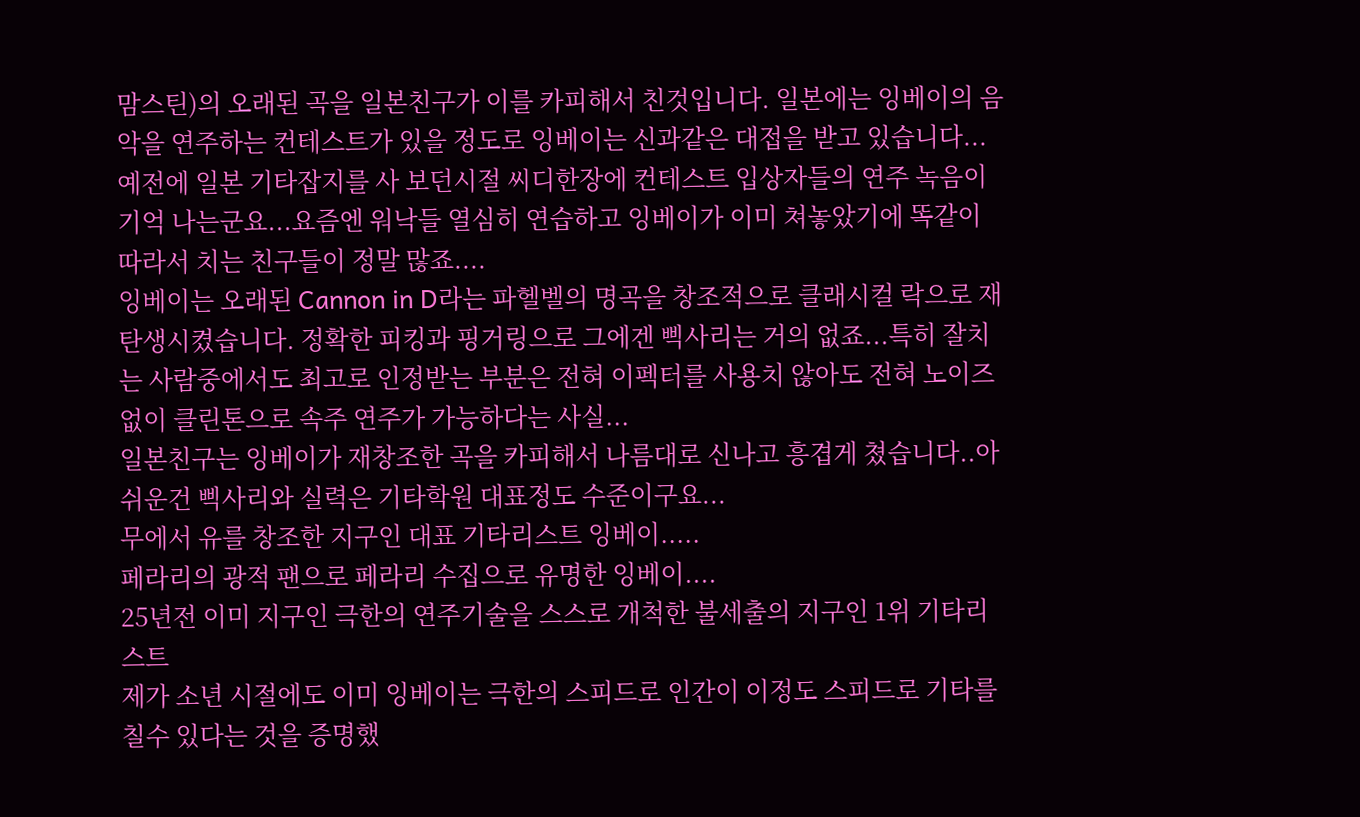맘스틴)의 오래된 곡을 일본친구가 이를 카피해서 친것입니다. 일본에는 잉베이의 음악을 연주하는 컨테스트가 있을 정도로 잉베이는 신과같은 대접을 받고 있습니다...예전에 일본 기타잡지를 사 보던시절 씨디한장에 컨테스트 입상자들의 연주 녹음이 기억 나는군요...요즘엔 워낙들 열심히 연습하고 잉베이가 이미 쳐놓았기에 똑같이 따라서 치는 친구들이 정말 많죠....
잉베이는 오래된 Cannon in D라는 파헬벨의 명곡을 창조적으로 클래시컬 락으로 재 탄생시켰습니다. 정확한 피킹과 핑거링으로 그에겐 삑사리는 거의 없죠...특히 잘치는 사람중에서도 최고로 인정받는 부분은 전혀 이펙터를 사용치 않아도 전혀 노이즈 없이 클린톤으로 속주 연주가 가능하다는 사실...
일본친구는 잉베이가 재창조한 곡을 카피해서 나름대로 신나고 흥겹게 쳤습니다..아쉬운건 삑사리와 실력은 기타학원 대표정도 수준이구요...
무에서 유를 창조한 지구인 대표 기타리스트 잉베이.....
페라리의 광적 팬으로 페라리 수집으로 유명한 잉베이....
25년전 이미 지구인 극한의 연주기술을 스스로 개척한 불세출의 지구인 1위 기타리스트
제가 소년 시절에도 이미 잉베이는 극한의 스피드로 인간이 이정도 스피드로 기타를 칠수 있다는 것을 증명했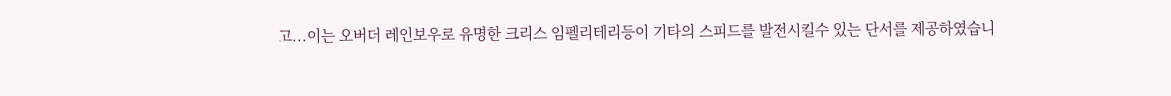고...이는 오버더 레인보우로 유명한 크리스 임펠리테리등이 기타의 스피드를 발전시킬수 있는 단서를 제공하였습니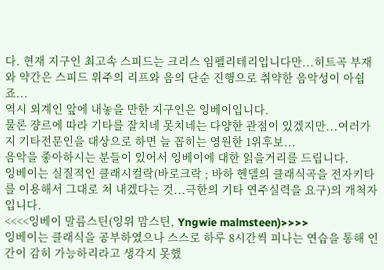다. 현재 지구인 최고속 스피드는 크리스 임펠리테리입니다만...히트곡 부재와 약간은 스피드 위주의 리프와 음의 단순 진행으로 취약한 음악성이 아쉽죠...
역시 외계인 앞에 내놓을 만한 지구인은 잉베이입니다.
물론 쟝르에 따라 기타를 잘치네 못치네는 다양한 관점이 있겠지만...여러가지 기타전문인을 대상으로 하면 늘 꼽히는 영원한 1위후보...
음악을 좋아하시는 분들이 있어서 잉베이에 대한 읽을거리를 드립니다.
잉베이는 실질적인 클래시컬락(바로크락 ; 바하 헨델의 클래식곡을 전자키타를 이용해서 그대로 쳐 내겠다는 것...극한의 기타 연주실력을 요구)의 개척자입니다.
<<<<잉베이 말름스틴(잉위 맘스틴, Yngwie malmsteen)>>>>
잉베이는 클래식을 공부하였으나 스스로 하루 8시간씩 피나는 연습을 통해 인간이 감히 가능하리라고 생각지 못했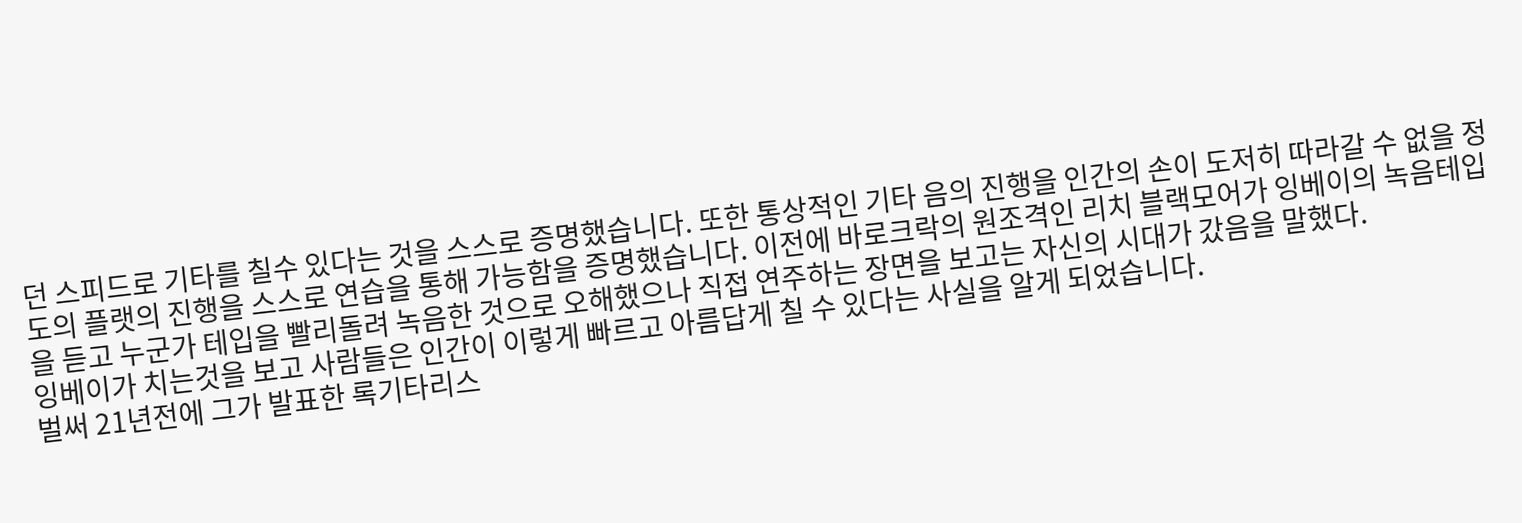던 스피드로 기타를 칠수 있다는 것을 스스로 증명했습니다. 또한 통상적인 기타 음의 진행을 인간의 손이 도저히 따라갈 수 없을 정도의 플랫의 진행을 스스로 연습을 통해 가능함을 증명했습니다. 이전에 바로크락의 원조격인 리치 블랙모어가 잉베이의 녹음테입을 듣고 누군가 테입을 빨리돌려 녹음한 것으로 오해했으나 직접 연주하는 장면을 보고는 자신의 시대가 갔음을 말했다.
잉베이가 치는것을 보고 사람들은 인간이 이렇게 빠르고 아름답게 칠 수 있다는 사실을 알게 되었습니다.
벌써 21년전에 그가 발표한 록기타리스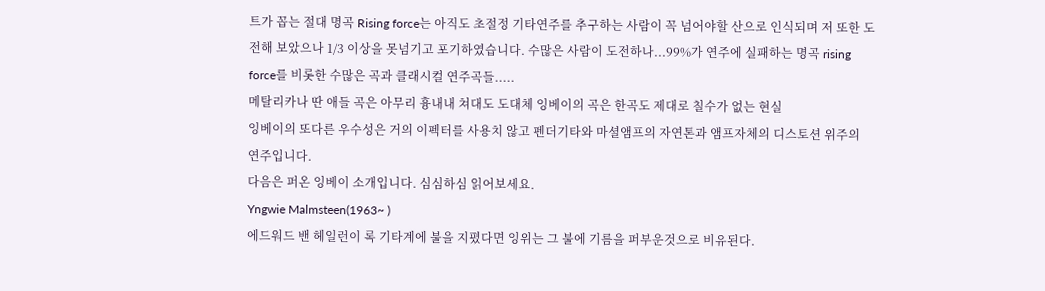트가 꼽는 절대 명곡 Rising force는 아직도 초절정 기타연주를 추구하는 사람이 꼭 넘어야할 산으로 인식되며 저 또한 도전해 보았으나 1/3 이상을 못넘기고 포기하였습니다. 수많은 사람이 도전하나...99%가 연주에 실패하는 명곡 rising force를 비롯한 수많은 곡과 클래시컬 연주곡들.....
메탈리카나 딴 애들 곡은 아무리 흉내내 쳐대도 도대체 잉베이의 곡은 한곡도 제대로 칠수가 없는 현실
잉베이의 또다른 우수성은 거의 이펙터를 사용치 않고 펜더기타와 마셜앰프의 자연톤과 앰프자체의 디스토션 위주의 연주입니다.
다음은 퍼온 잉베이 소개입니다. 심심하심 읽어보세요.
Yngwie Malmsteen(1963~ )
에드워드 밴 헤일런이 록 기타계에 불을 지폈다면 잉위는 그 불에 기름을 퍼부운것으로 비유된다.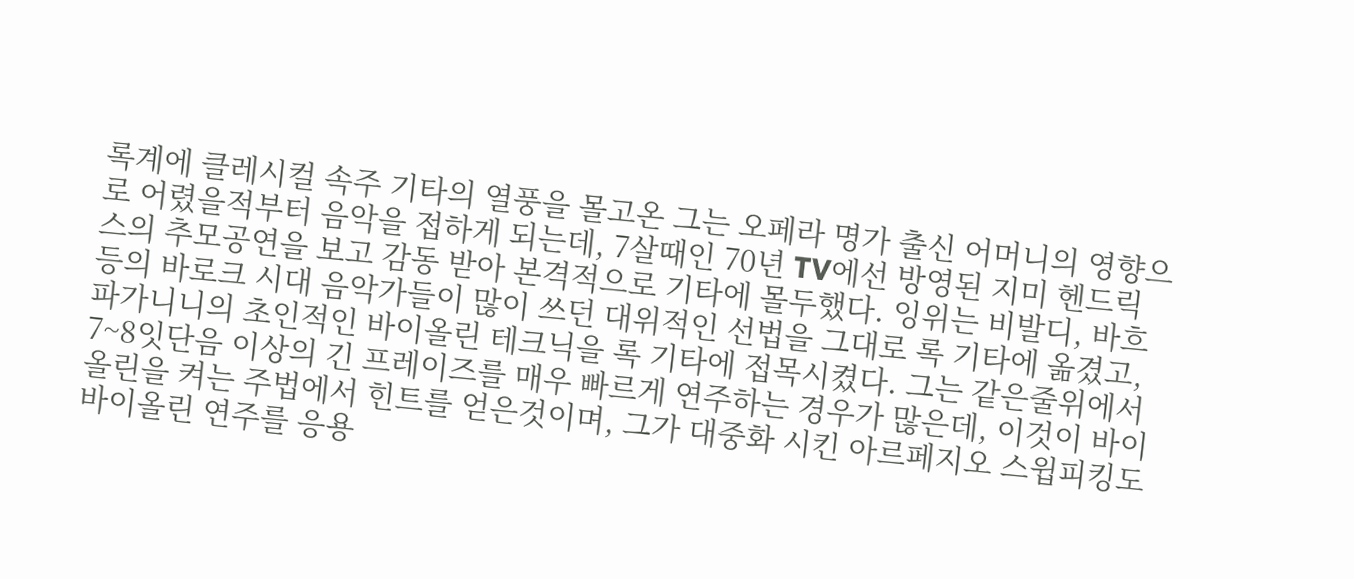록계에 클레시컬 속주 기타의 열풍을 몰고온 그는 오페라 명가 출신 어머니의 영향으로 어렸을적부터 음악을 접하게 되는데, 7살때인 70년 TV에선 방영된 지미 헨드릭스의 추모공연을 보고 감동 받아 본격적으로 기타에 몰두했다. 잉위는 비발디, 바흐 등의 바로크 시대 음악가들이 많이 쓰던 대위적인 선법을 그대로 록 기타에 옮겼고, 파가니니의 초인적인 바이올린 테크닉을 록 기타에 접목시켰다. 그는 같은줄위에서 7~8잇단음 이상의 긴 프레이즈를 매우 빠르게 연주하는 경우가 많은데, 이것이 바이올린을 켜는 주법에서 힌트를 얻은것이며, 그가 대중화 시킨 아르페지오 스윕피킹도 바이올린 연주를 응용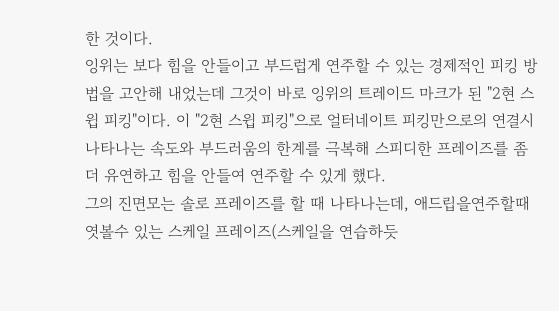한 것이다.
잉위는 보다 힘을 안들이고 부드럽게 연주할 수 있는 경제적인 피킹 방법을 고안해 내었는데 그것이 바로 잉위의 트레이드 마크가 된 "2현 스윕 피킹"이다. 이 "2현 스윕 피킹"으로 얼터네이트 피킹만으로의 연결시 나타나는 속도와 부드러움의 한계를 극복해 스피디한 프레이즈를 좀더 유연하고 힘을 안들여 연주할 수 있게 했다.
그의 진면모는 솔로 프레이즈를 할 때 나타나는데, 애드립을연주할때 엿볼수 있는 스케일 프레이즈(스케일을 연습하듯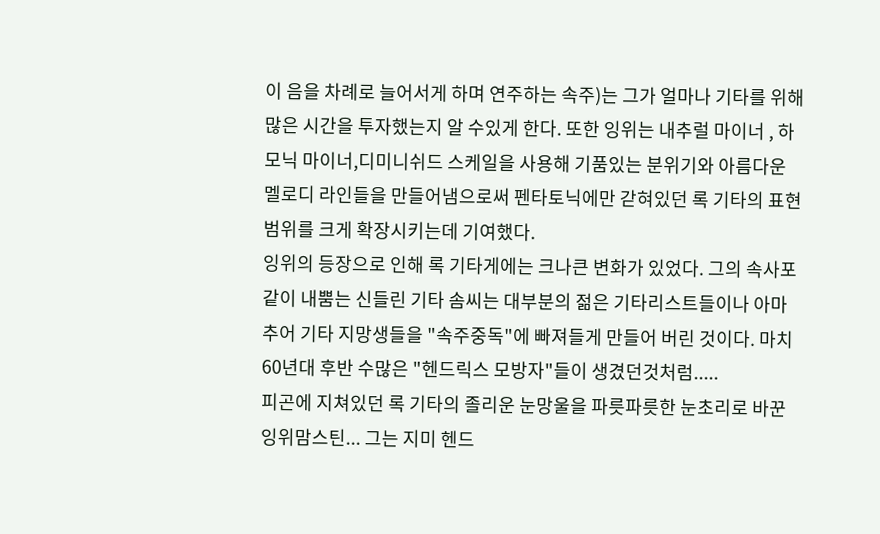이 음을 차례로 늘어서게 하며 연주하는 속주)는 그가 얼마나 기타를 위해 많은 시간을 투자했는지 알 수있게 한다. 또한 잉위는 내추럴 마이너 , 하모닉 마이너,디미니쉬드 스케일을 사용해 기품있는 분위기와 아름다운 멜로디 라인들을 만들어냄으로써 펜타토닉에만 갇혀있던 록 기타의 표현범위를 크게 확장시키는데 기여했다.
잉위의 등장으로 인해 록 기타게에는 크나큰 변화가 있었다. 그의 속사포 같이 내뿜는 신들린 기타 솜씨는 대부분의 젊은 기타리스트들이나 아마추어 기타 지망생들을 "속주중독"에 빠져들게 만들어 버린 것이다. 마치 60년대 후반 수많은 "헨드릭스 모방자"들이 생겼던것처럼.....
피곤에 지쳐있던 록 기타의 졸리운 눈망울을 파릇파릇한 눈초리로 바꾼 잉위맘스틴... 그는 지미 헨드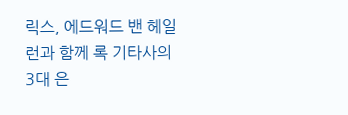릭스, 에드워드 밴 헤일런과 함께 록 기타사의 3대 은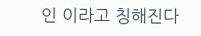인 이라고 칭해진다